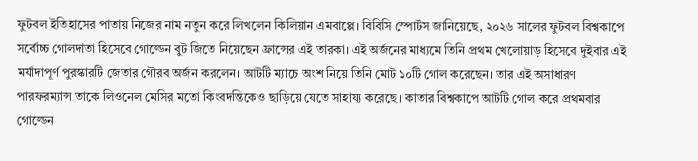ফুটবল ইতিহাসের পাতায় নিজের নাম নতুন করে লিখলেন কিলিয়ান এমবাপ্পে। বিবিসি স্পোর্টস জানিয়েছে, ২০২৬ সালের ফুটবল বিশ্বকাপে সর্বোচ্চ গোলদাতা হিসেবে গোল্ডেন বুট জিতে নিয়েছেন ফ্রান্সের এই তারকা। এই অর্জনের মাধ্যমে তিনি প্রথম খেলোয়াড় হিসেবে দুইবার এই মর্যাদাপূর্ণ পুরস্কারটি জেতার গৌরব অর্জন করলেন। আটটি ম্যাচে অংশ নিয়ে তিনি মোট ১০টি গোল করেছেন। তার এই অসাধারণ পারফরম্যান্স তাকে লিওনেল মেসির মতো কিংবদন্তিকেও ছাড়িয়ে যেতে সাহায্য করেছে। কাতার বিশ্বকাপে আটটি গোল করে প্রথমবার গোল্ডেন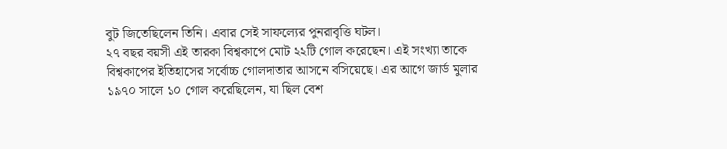বুট জিতেছিলেন তিনি। এবার সেই সাফল্যের পুনরাবৃত্তি ঘটল।
২৭ বছর বয়সী এই তারকা বিশ্বকাপে মোট ২২টি গোল করেছেন। এই সংখ্যা তাকে বিশ্বকাপের ইতিহাসের সর্বোচ্চ গোলদাতার আসনে বসিয়েছে। এর আগে জার্ড মুলার ১৯৭০ সালে ১০ গোল করেছিলেন, যা ছিল বেশ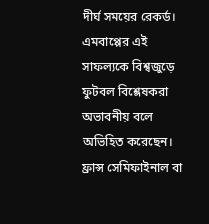দীর্ঘ সময়ের রেকর্ড। এমবাপ্পের এই সাফল্যকে বিশ্বজুড়ে ফুটবল বিশ্লেষকরা অভাবনীয় বলে অভিহিত করেছেন। ফ্রান্স সেমিফাইনাল বা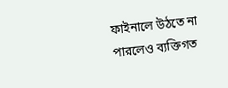ফাইনালে উঠতে না পারলেও ব্যক্তিগত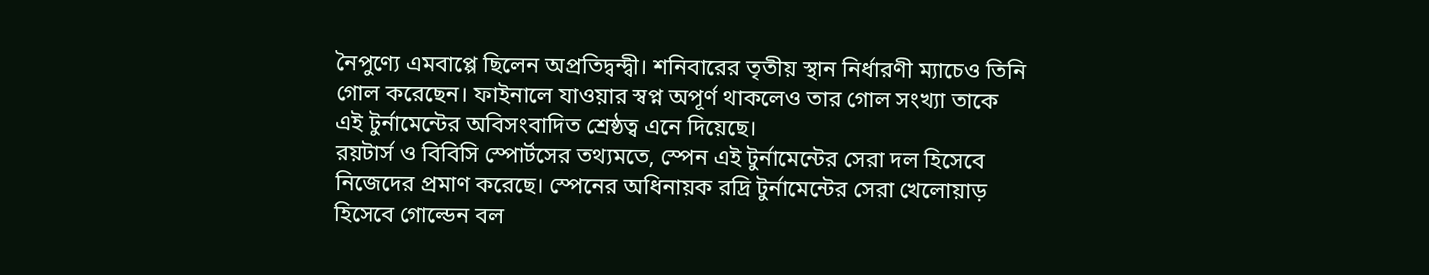নৈপুণ্যে এমবাপ্পে ছিলেন অপ্রতিদ্বন্দ্বী। শনিবারের তৃতীয় স্থান নির্ধারণী ম্যাচেও তিনি গোল করেছেন। ফাইনালে যাওয়ার স্বপ্ন অপূর্ণ থাকলেও তার গোল সংখ্যা তাকে এই টুর্নামেন্টের অবিসংবাদিত শ্রেষ্ঠত্ব এনে দিয়েছে।
রয়টার্স ও বিবিসি স্পোর্টসের তথ্যমতে, স্পেন এই টুর্নামেন্টের সেরা দল হিসেবে নিজেদের প্রমাণ করেছে। স্পেনের অধিনায়ক রদ্রি টুর্নামেন্টের সেরা খেলোয়াড় হিসেবে গোল্ডেন বল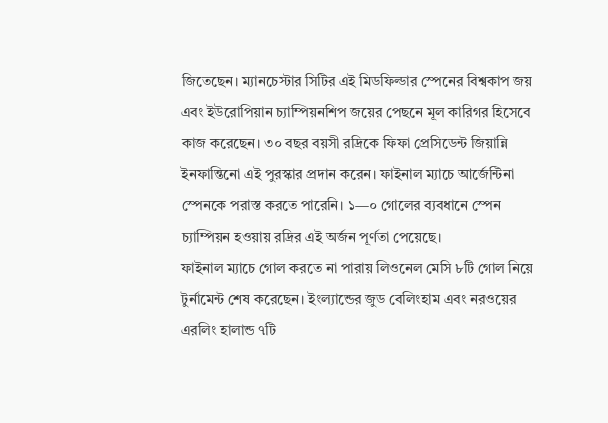জিতেছেন। ম্যানচেস্টার সিটির এই মিডফিল্ডার স্পেনের বিশ্বকাপ জয় এবং ইউরোপিয়ান চ্যাম্পিয়নশিপ জয়ের পেছনে মূল কারিগর হিসেবে কাজ করেছেন। ৩০ বছর বয়সী রদ্রিকে ফিফা প্রেসিডেন্ট জিয়ান্নি ইনফান্তিনো এই পুরস্কার প্রদান করেন। ফাইনাল ম্যাচে আর্জেন্টিনা স্পেনকে পরাস্ত করতে পারেনি। ১—০ গোলের ব্যবধানে স্পেন চ্যাম্পিয়ন হওয়ায় রদ্রির এই অর্জন পূর্ণতা পেয়েছে।
ফাইনাল ম্যাচে গোল করতে না পারায় লিওনেল মেসি ৮টি গোল নিয়ে টুর্নামেন্ট শেষ করেছেন। ইংল্যান্ডের জুড বেলিংহাম এবং নরওয়ের এরলিং হালান্ড ৭টি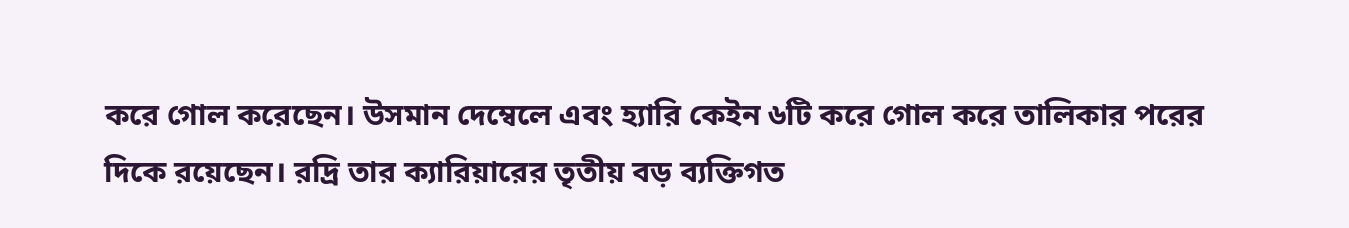করে গোল করেছেন। উসমান দেম্বেলে এবং হ্যারি কেইন ৬টি করে গোল করে তালিকার পরের দিকে রয়েছেন। রদ্রি তার ক্যারিয়ারের তৃতীয় বড় ব্যক্তিগত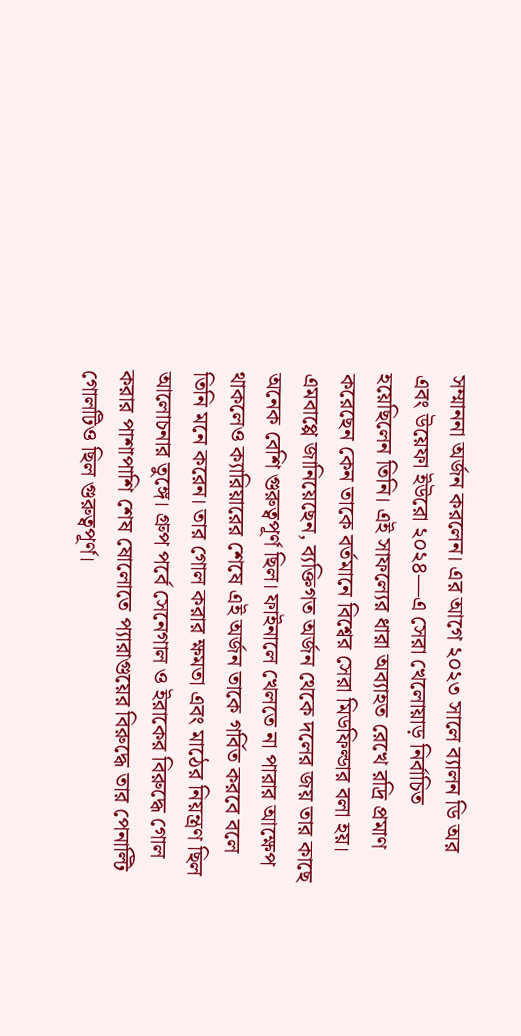সম্মাননা অর্জন করলেন। এর আগে ২০২৩ সালে ব্যালন ডি অর এবং উয়েফা ইউরো ২০২৪—এ সেরা খেলোয়াড় নির্বাচিত হয়েছিলেন তিনি। এই সাফল্যের ধারা অব্যাহত রেখে রদ্রি প্রমাণ করেছেন কেন তাকে বর্তমানে বিশ্বের সেরা মিডফিল্ডার বলা হয়।
এমবাপ্পে জানিয়েছেন, ব্যক্তিগত অর্জন থেকে দলের জয় তার কাছে অনেক বেশি গুরুত্বপূর্ণ ছিল। ফাইনালে খেলতে না পারার আক্ষেপ থাকলেও ক্যারিয়ারের শেষে এই অর্জন তাকে গর্বিত করবে বলে তিনি মনে করেন। তার গোল করার ক্ষমতা এবং মাঠের নিয়ন্ত্রণ ছিল আলোচনার তুঙ্গে। গ্রুপ পর্বে সেনেগাল ও ইরাকের বিরুদ্ধে গোল করার পাশাপাশি শেষ ষোলোতে প্যারাগুয়ের বিরুদ্ধে তার পেনাল্টি গোলটিও ছিল গুরুত্বপূর্ণ।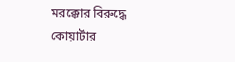মরক্কোর বিরুদ্ধে কোয়ার্টার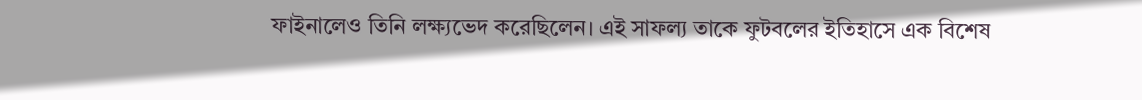ফাইনালেও তিনি লক্ষ্যভেদ করেছিলেন। এই সাফল্য তাকে ফুটবলের ইতিহাসে এক বিশেষ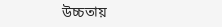উচ্চতায়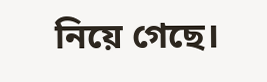নিয়ে গেছে।